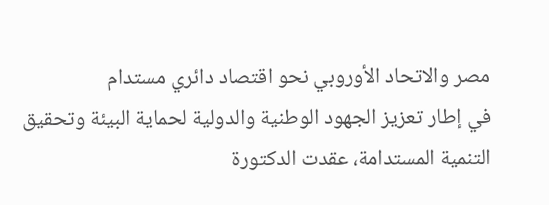مصر والاتحاد الأوروبي نحو اقتصاد دائري مستدام
في إطار تعزيز الجهود الوطنية والدولية لحماية البيئة وتحقيق التنمية المستدامة، عقدت الدكتورة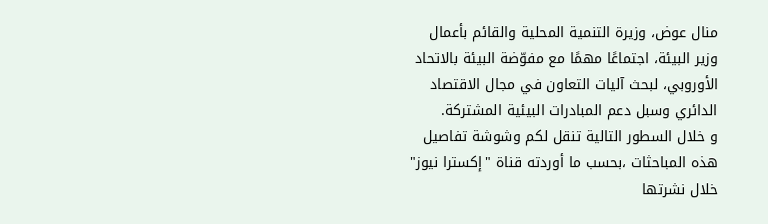منال عوض، وزيرة التنمية المحلية والقائم بأعمال وزير البيئة، اجتماعًا مهمًا مع مفوّضة البيئة بالاتحاد الأوروبي، لبحث آليات التعاون في مجال الاقتصاد الدائري وسبل دعم المبادرات البيئية المشتركة.
و خلال السطور التالية تنقل لكم وشوشة تفاصيل هذه المباحثات ،بحسب ما أوردته قناة "إكسترا نيوز" خلال نشرتها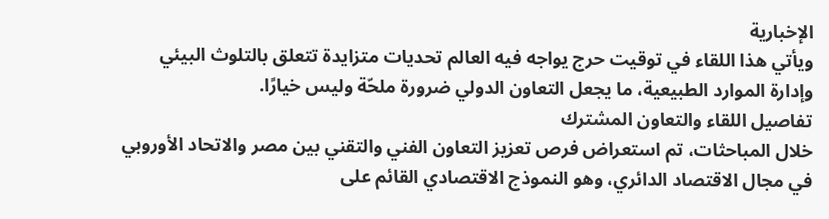الإخبارية
ويأتي هذا اللقاء في توقيت حرج يواجه فيه العالم تحديات متزايدة تتعلق بالتلوث البيئي وإدارة الموارد الطبيعية، ما يجعل التعاون الدولي ضرورة ملحّة وليس خيارًا.
تفاصيل اللقاء والتعاون المشترك
خلال المباحثات، تم استعراض فرص تعزيز التعاون الفني والتقني بين مصر والاتحاد الأوروبي في مجال الاقتصاد الدائري، وهو النموذج الاقتصادي القائم على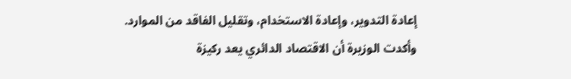إعادة التدوير، وإعادة الاستخدام، وتقليل الفاقد من الموارد.
وأكدت الوزيرة أن الاقتصاد الدائري يعد ركيزة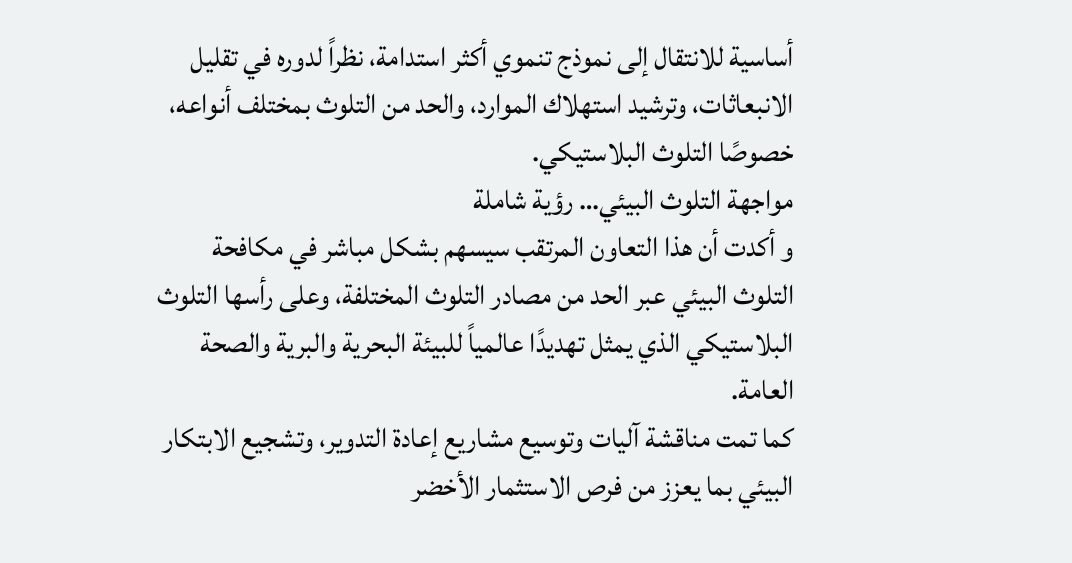أساسية للانتقال إلى نموذج تنموي أكثر استدامة، نظراً لدوره في تقليل الانبعاثات، وترشيد استهلاك الموارد، والحد من التلوث بمختلف أنواعه، خصوصًا التلوث البلاستيكي.
مواجهة التلوث البيئي… رؤية شاملة
و أكدت أن هذا التعاون المرتقب سيسهم بشكل مباشر في مكافحة التلوث البيئي عبر الحد من مصادر التلوث المختلفة، وعلى رأسها التلوث البلاستيكي الذي يمثل تهديدًا عالمياً للبيئة البحرية والبرية والصحة العامة.
كما تمت مناقشة آليات وتوسيع مشاريع إعادة التدوير، وتشجيع الابتكار البيئي بما يعزز من فرص الاستثمار الأخضر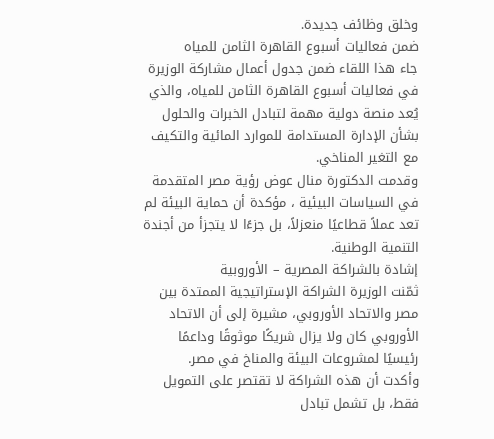وخلق وظائف جديدة.
ضمن فعاليات أسبوع القاهرة الثامن للمياه
جاء هذا اللقاء ضمن جدول أعمال مشاركة الوزيرة في فعاليات أسبوع القاهرة الثامن للمياه، والذي يُعد منصة دولية مهمة لتبادل الخبرات والحلول بشأن الإدارة المستدامة للموارد المائية والتكيف مع التغير المناخي.
وقدمت الدكتورة منال عوض رؤية مصر المتقدمة في السياسات البيئية ، مؤكدة أن حماية البيئة لم تعد عملاً قطاعيًا منعزلاً، بل جزءًا لا يتجزأ من أجندة التنمية الوطنية.
إشادة بالشراكة المصرية – الأوروبية
ثمّنت الوزيرة الشراكة الإستراتيجية الممتدة بين مصر والاتحاد الأوروبي، مشيرة إلى أن الاتحاد الأوروبي كان ولا يزال شريكًا موثوقًا وداعمًا رئيسيًا لمشروعات البيئة والمناخ في مصر.
وأكدت أن هذه الشراكة لا تقتصر على التمويل فقط، بل تشمل تبادل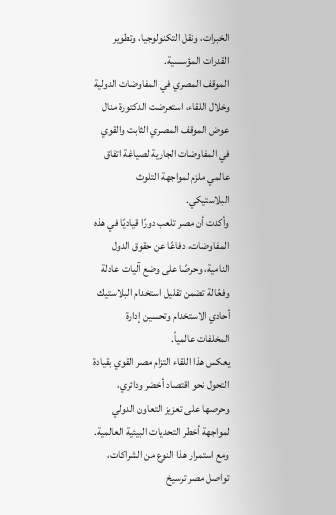الخبرات، ونقل التكنولوجيا، وتطوير القدرات المؤسسية.
الموقف المصري في المفاوضات الدولية
وخلال اللقاء، استعرضت الدكتورة منال عوض الموقف المصري الثابت والقوي في المفاوضات الجارية لصياغة اتفاق عالمي ملزم لمواجهة التلوث البلاستيكي.
وأكدت أن مصر تلعب دورًا قياديًا في هذه المفاوضات، دفاعًا عن حقوق الدول النامية، وحرصًا على وضع آليات عادلة وفعّالة تضمن تقليل استخدام البلاستيك أحادي الاستخدام وتحسين إدارة المخلفات عالمياً.
يعكس هذا اللقاء التزام مصر القوي بقيادة التحول نحو اقتصاد أخضر ودائري، وحرصها على تعزيز التعاون الدولي لمواجهة أخطر التحديات البيئية العالمية.
ومع استمرار هذا النوع من الشراكات، تواصل مصر ترسيخ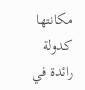مكانتها كدولة رائدة في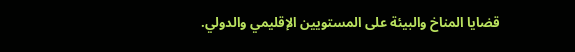قضايا المناخ والبيئة على المستويين الإقليمي والدولي.